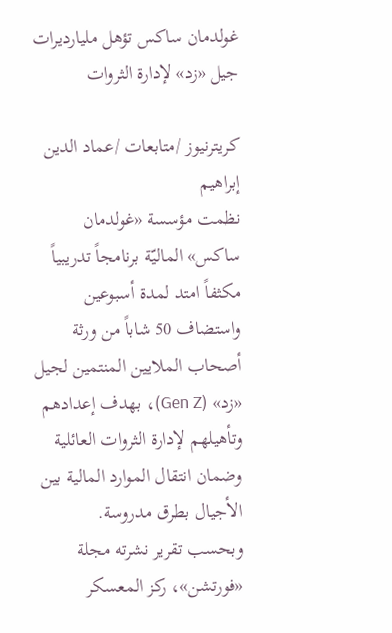غولدمان ساكس تؤهل مليارديرات جيل «زد» لإدارة الثروات

كريترنيوز /متابعات /عماد الدين إبراهيم
نظمت مؤسسة «غولدمان ساكس» الماليّة برنامجاً تدريبياً مكثفاً امتد لمدة أسبوعين واستضاف 50 شاباً من ورثة أصحاب الملايين المنتمين لجيل «زد» (Gen Z)، بهدف إعدادهم وتأهيلهم لإدارة الثروات العائلية وضمان انتقال الموارد المالية بين الأجيال بطرق مدروسة.
وبحسب تقرير نشرته مجلة «فورتشن»، ركز المعسكر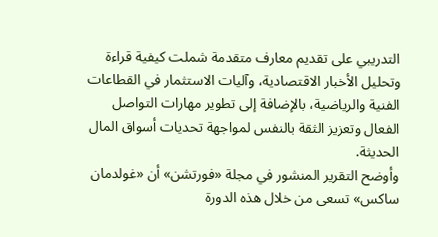التدريبي على تقديم معارف متقدمة شملت كيفية قراءة وتحليل الأخبار الاقتصادية، وآليات الاستثمار في القطاعات الفنية والرياضية، بالإضافة إلى تطوير مهارات التواصل الفعال وتعزيز الثقة بالنفس لمواجهة تحديات أسواق المال الحديثة.
وأوضح التقرير المنشور في مجلة «فورتشن» أن «غولدمان ساكس» تسعى من خلال هذه الدورة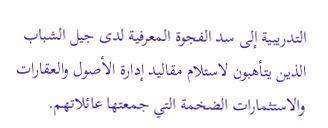التدريبية إلى سد الفجوة المعرفية لدى جيل الشباب الذين يتأهبون لاستلام مقاليد إدارة الأصول والعقارات والاستثمارات الضخمة التي جمعتها عائلاتهم.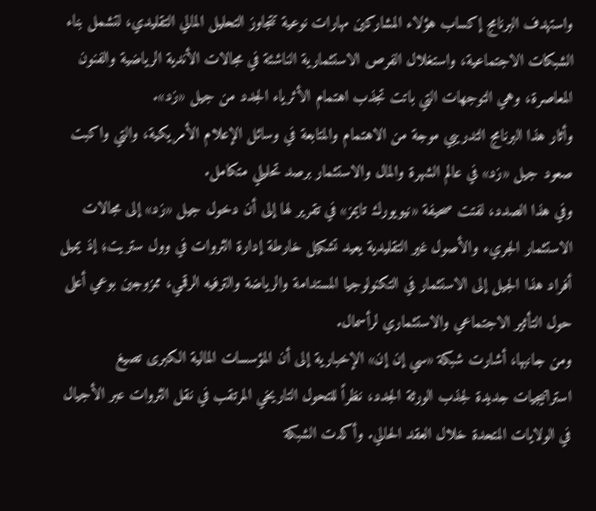واستهدف البرنامج إكساب هؤلاء المشاركين مهارات نوعية تتجاوز التحليل المالي التقليدي، لتشمل بناء الشبكات الاجتماعية، واستغلال الفرص الاستثمارية الناشئة في مجالات الأندية الرياضية والفنون المعاصرة، وهي التوجهات التي باتت تجذب اهتمام الأثرياء الجدد من جيل «زد».
وأثار هذا البرنامج التدريبي موجة من الاهتمام والمتابعة في وسائل الإعلام الأمريكية، والتي واكبت صعود جيل «زد» في عالم الشهرة والمال والاستثمار برصد تحليلي متكامل.
وفي هذا الصدد، لفتت صحيفة «نيويورك تايمز» في تقرير لها إلى أن دخول جيل «زد» إلى مجالات الاستثمار الجريء والأصول غير التقليدية يعيد تشكيل خارطة إدارة الثروات في وول ستريت؛ إذ يميل أفراد هذا الجيل إلى الاستثمار في التكنولوجيا المستدامة والرياضة والترفيه الرقمي، ممزوجين بوعي أعلى حول التأثير الاجتماعي والاستثماري لرأسمال.
ومن جانبها، أشارت شبكة «سي إن إن» الإخبارية إلى أن المؤسسات المالية الكبرى تصيغ استراتيجيات جديدة لجذب الورثة الجدد، نظراً للتحول التاريخي المرتقب في نقل الثروات عبر الأجيال في الولايات المتحدة خلال العقد الحالي. وأكدت الشبكة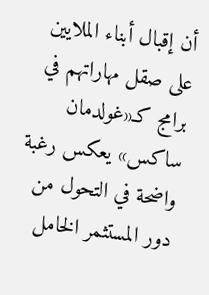أن إقبال أبناء الملايين على صقل مهاراتهم في برامج كـ«غولدمان ساكس» يعكس رغبة واضحة في التحول من دور المستثمر الخامل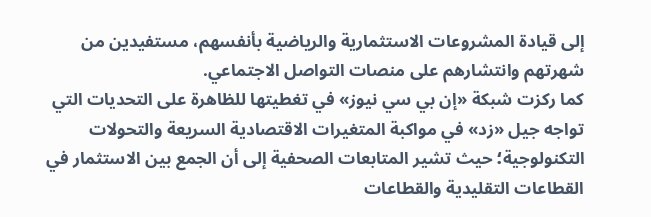إلى قيادة المشروعات الاستثمارية والرياضية بأنفسهم، مستفيدين من شهرتهم وانتشارهم على منصات التواصل الاجتماعي.
كما ركزت شبكة «إن بي سي نيوز» في تغطيتها للظاهرة على التحديات التي تواجه جيل «زد» في مواكبة المتغيرات الاقتصادية السريعة والتحولات التكنولوجية؛ حيث تشير المتابعات الصحفية إلى أن الجمع بين الاستثمار في القطاعات التقليدية والقطاعات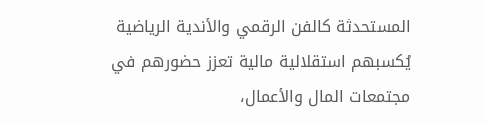المستحدثة كالفن الرقمي والأندية الرياضية يُكسبهم استقلالية مالية تعزز حضورهم في مجتمعات المال والأعمال،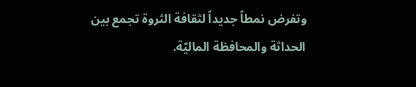وتفرض نمطاً جديداً لثقافة الثروة تجمع بين الحداثة والمحافظة الماليّة.